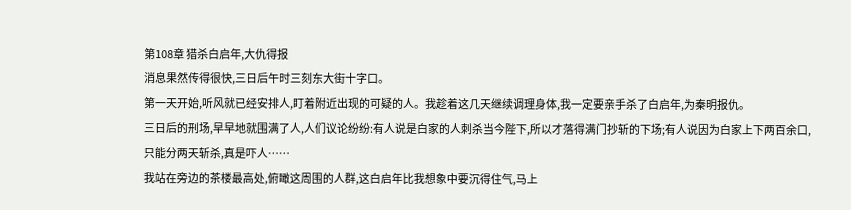第108章 猎杀白启年,大仇得报
消息果然传得很快,三日后午时三刻东大街十字口。
第一天开始,听风就已经安排人,盯着附近出现的可疑的人。我趁着这几天继续调理身体,我一定要亲手杀了白启年,为秦明报仇。
三日后的刑场,早早地就围满了人,人们议论纷纷:有人说是白家的人刺杀当今陛下,所以才落得满门抄斩的下场;有人说因为白家上下两百余口,只能分两天斩杀,真是吓人……
我站在旁边的茶楼最高处,俯瞰这周围的人群,这白启年比我想象中要沉得住气,马上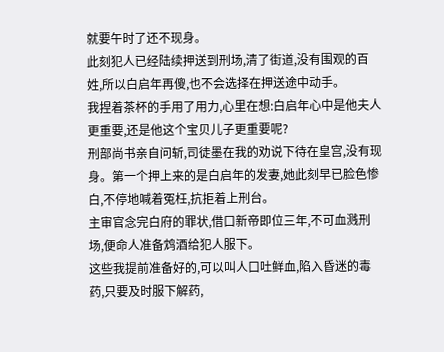就要午时了还不现身。
此刻犯人已经陆续押送到刑场,清了街道,没有围观的百姓,所以白启年再傻,也不会选择在押送途中动手。
我捏着茶杯的手用了用力,心里在想:白启年心中是他夫人更重要,还是他这个宝贝儿子更重要呢?
刑部尚书亲自问斩,司徒墨在我的劝说下待在皇宫,没有现身。第一个押上来的是白启年的发妻,她此刻早已脸色惨白,不停地喊着冤枉,抗拒着上刑台。
主审官念完白府的罪状,借口新帝即位三年,不可血溅刑场,便命人准备鸩酒给犯人服下。
这些我提前准备好的,可以叫人口吐鲜血,陷入昏迷的毒药,只要及时服下解药,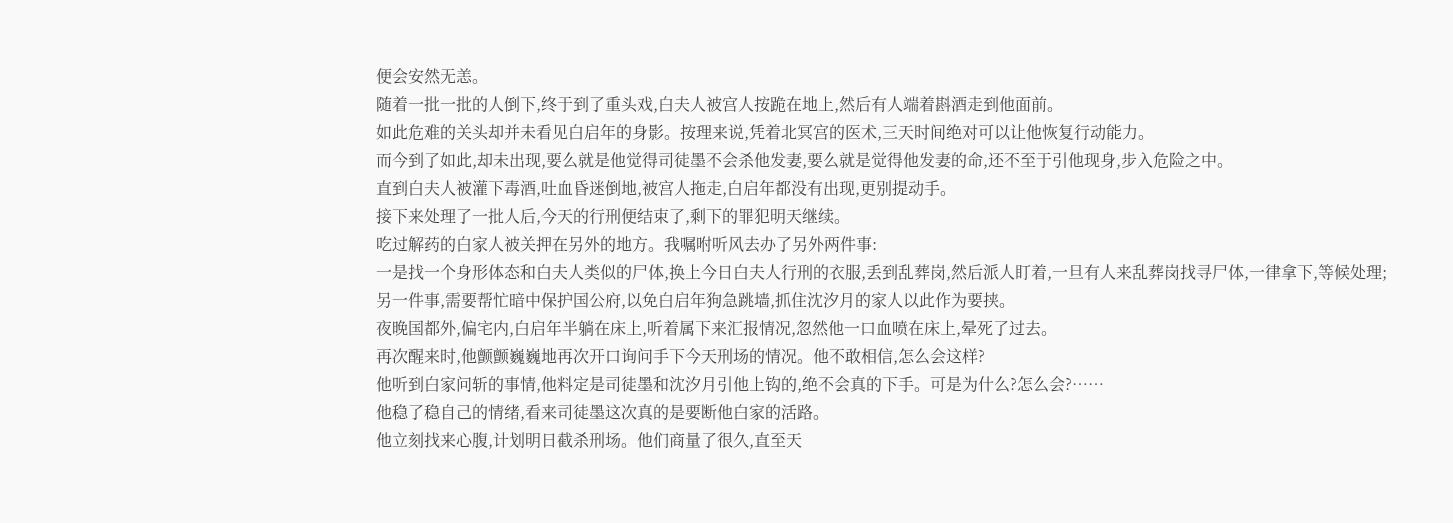便会安然无恙。
随着一批一批的人倒下,终于到了重头戏,白夫人被宫人按跪在地上,然后有人端着斟酒走到他面前。
如此危难的关头却并未看见白启年的身影。按理来说,凭着北冥宫的医术,三天时间绝对可以让他恢复行动能力。
而今到了如此,却未出现,要么就是他觉得司徒墨不会杀他发妻,要么就是觉得他发妻的命,还不至于引他现身,步入危险之中。
直到白夫人被灌下毒酒,吐血昏迷倒地,被宫人拖走,白启年都没有出现,更别提动手。
接下来处理了一批人后,今天的行刑便结束了,剩下的罪犯明天继续。
吃过解药的白家人被关押在另外的地方。我嘱咐听风去办了另外两件事:
一是找一个身形体态和白夫人类似的尸体,换上今日白夫人行刑的衣服,丢到乱葬岗,然后派人盯着,一旦有人来乱葬岗找寻尸体,一律拿下,等候处理;
另一件事,需要帮忙暗中保护国公府,以免白启年狗急跳墙,抓住沈汐月的家人以此作为要挟。
夜晚国都外,偏宅内,白启年半躺在床上,听着属下来汇报情况,忽然他一口血喷在床上,晕死了过去。
再次醒来时,他颤颤巍巍地再次开口询问手下今天刑场的情况。他不敢相信,怎么会这样?
他听到白家问斩的事情,他料定是司徒墨和沈汐月引他上钩的,绝不会真的下手。可是为什么?怎么会?……
他稳了稳自己的情绪,看来司徒墨这次真的是要断他白家的活路。
他立刻找来心腹,计划明日截杀刑场。他们商量了很久,直至天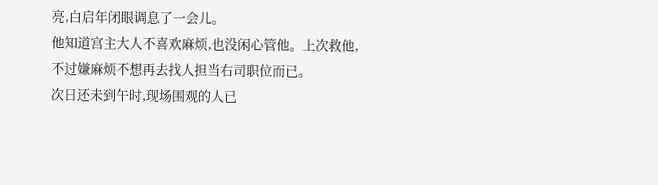亮,白启年闭眼调息了一会儿。
他知道宫主大人不喜欢麻烦,也没闲心管他。上次救他,不过嫌麻烦不想再去找人担当右司职位而已。
次日还未到午时,现场围观的人已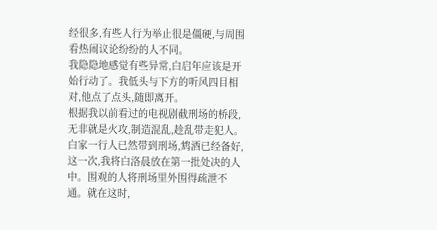经很多,有些人行为举止很是僵硬,与周围看热闹议论纷纷的人不同。
我隐隐地感觉有些异常,白启年应该是开始行动了。我低头与下方的听风四目相对,他点了点头,随即离开。
根据我以前看过的电视剧截刑场的桥段,无非就是火攻,制造混乱,趁乱带走犯人。
白家一行人已然带到刑场,鸩酒已经备好,这一次,我将白洛晨放在第一批处决的人中。围观的人将刑场里外围得疏泄不通。就在这时,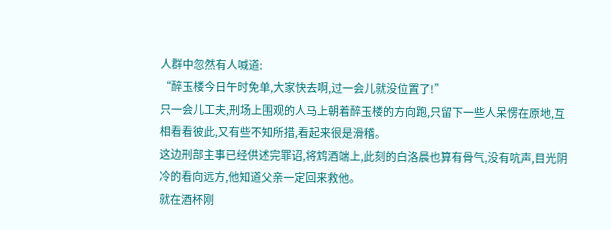人群中忽然有人喊道:
“醉玉楼今日午时免单,大家快去啊,过一会儿就没位置了!”
只一会儿工夫,刑场上围观的人马上朝着醉玉楼的方向跑,只留下一些人呆愣在原地,互相看看彼此,又有些不知所措,看起来很是滑稽。
这边刑部主事已经供述完罪诏,将鸩酒端上,此刻的白洛晨也算有骨气,没有吭声,目光阴冷的看向远方,他知道父亲一定回来救他。
就在酒杯刚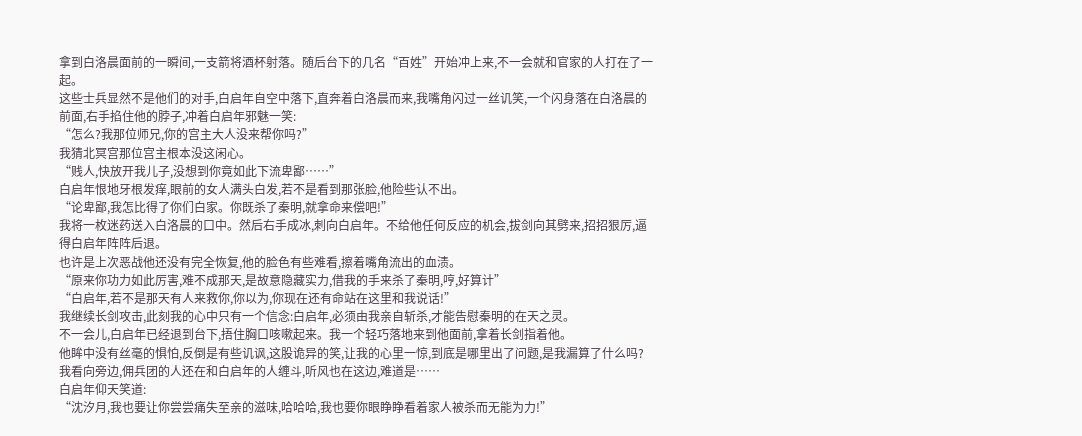拿到白洛晨面前的一瞬间,一支箭将酒杯射落。随后台下的几名“百姓”开始冲上来,不一会就和官家的人打在了一起。
这些士兵显然不是他们的对手,白启年自空中落下,直奔着白洛晨而来,我嘴角闪过一丝讥笑,一个闪身落在白洛晨的前面,右手掐住他的脖子,冲着白启年邪魅一笑:
“怎么?我那位师兄,你的宫主大人没来帮你吗?”
我猜北冥宫那位宫主根本没这闲心。
“贱人,快放开我儿子,没想到你竟如此下流卑鄙……”
白启年恨地牙根发痒,眼前的女人满头白发,若不是看到那张脸,他险些认不出。
“论卑鄙,我怎比得了你们白家。你既杀了秦明,就拿命来偿吧!”
我将一枚迷药送入白洛晨的口中。然后右手成冰,刺向白启年。不给他任何反应的机会,拔剑向其劈来,招招狠厉,逼得白启年阵阵后退。
也许是上次恶战他还没有完全恢复,他的脸色有些难看,擦着嘴角流出的血渍。
“原来你功力如此厉害,难不成那天,是故意隐藏实力,借我的手来杀了秦明,哼,好算计”
“白启年,若不是那天有人来救你,你以为,你现在还有命站在这里和我说话!”
我继续长剑攻击,此刻我的心中只有一个信念:白启年,必须由我亲自斩杀,才能告慰秦明的在天之灵。
不一会儿,白启年已经退到台下,捂住胸口咳嗽起来。我一个轻巧落地来到他面前,拿着长剑指着他。
他眸中没有丝毫的惧怕,反倒是有些讥讽,这股诡异的笑,让我的心里一惊,到底是哪里出了问题,是我漏算了什么吗?
我看向旁边,佣兵团的人还在和白启年的人缠斗,听风也在这边,难道是……
白启年仰天笑道:
“沈汐月,我也要让你尝尝痛失至亲的滋味,哈哈哈,我也要你眼睁睁看着家人被杀而无能为力!”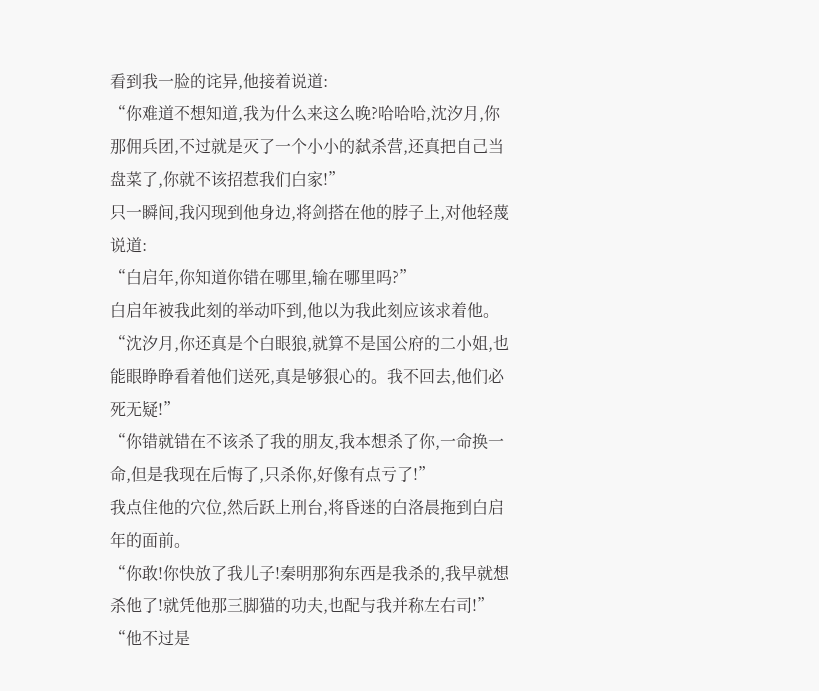看到我一脸的诧异,他接着说道:
“你难道不想知道,我为什么来这么晚?哈哈哈,沈汐月,你那佣兵团,不过就是灭了一个小小的弑杀营,还真把自己当盘菜了,你就不该招惹我们白家!”
只一瞬间,我闪现到他身边,将剑搭在他的脖子上,对他轻蔑说道:
“白启年,你知道你错在哪里,输在哪里吗?”
白启年被我此刻的举动吓到,他以为我此刻应该求着他。
“沈汐月,你还真是个白眼狼,就算不是国公府的二小姐,也能眼睁睁看着他们送死,真是够狠心的。我不回去,他们必死无疑!”
“你错就错在不该杀了我的朋友,我本想杀了你,一命换一命,但是我现在后悔了,只杀你,好像有点亏了!”
我点住他的穴位,然后跃上刑台,将昏迷的白洛晨拖到白启年的面前。
“你敢!你快放了我儿子!秦明那狗东西是我杀的,我早就想杀他了!就凭他那三脚猫的功夫,也配与我并称左右司!”
“他不过是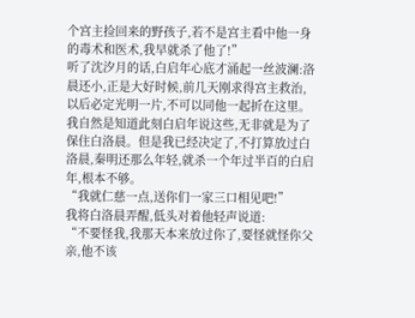个宫主捡回来的野孩子,若不是宫主看中他一身的毒术和医术,我早就杀了他了!”
听了沈汐月的话,白启年心底才涌起一丝波澜:洛晨还小,正是大好时候,前几天刚求得宫主救治,以后必定光明一片,不可以同他一起折在这里。
我自然是知道此刻白启年说这些,无非就是为了保住白洛晨。但是我已经决定了,不打算放过白洛晨,秦明还那么年轻,就杀一个年过半百的白启年,根本不够。
“我就仁慈一点,送你们一家三口相见吧!”
我将白洛晨弄醒,低头对着他轻声说道:
“不要怪我,我那天本来放过你了,要怪就怪你父亲,他不该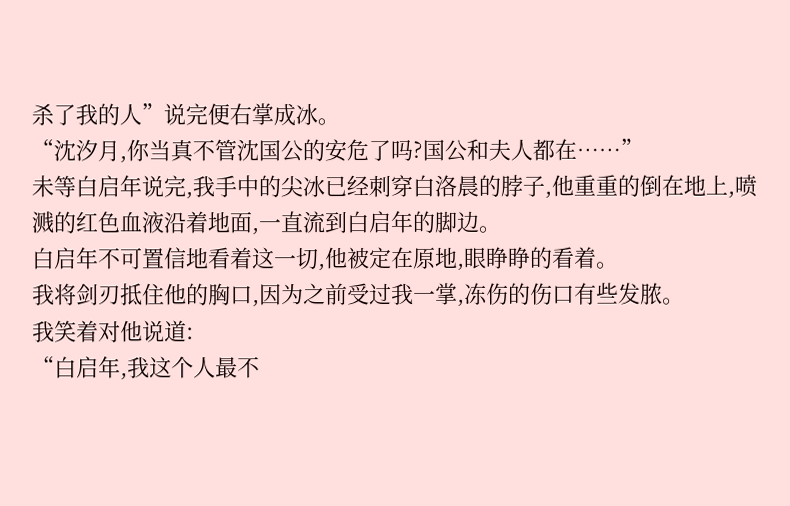杀了我的人”说完便右掌成冰。
“沈汐月,你当真不管沈国公的安危了吗?国公和夫人都在……”
未等白启年说完,我手中的尖冰已经刺穿白洛晨的脖子,他重重的倒在地上,喷溅的红色血液沿着地面,一直流到白启年的脚边。
白启年不可置信地看着这一切,他被定在原地,眼睁睁的看着。
我将剑刃抵住他的胸口,因为之前受过我一掌,冻伤的伤口有些发脓。
我笑着对他说道:
“白启年,我这个人最不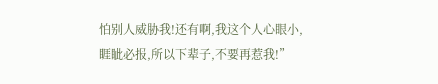怕别人威胁我!还有啊,我这个人心眼小,睚眦必报,所以下辈子,不要再惹我!”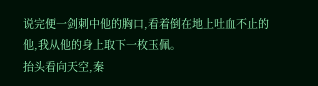说完便一剑刺中他的胸口,看着倒在地上吐血不止的他,我从他的身上取下一枚玉佩。
抬头看向天空,秦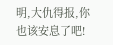明,大仇得报,你也该安息了吧!